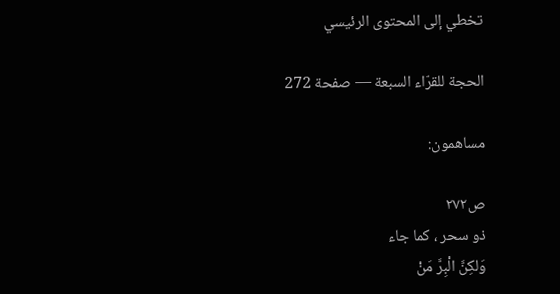تخطي إلى المحتوى الرئيسي

الحجة للقرّاء السبعة — صفحة 272

مساهمون:

ص٢٧٢
ذو سحر ، كما جاء
وَلكِنَّ الْبِرَّ مَنْ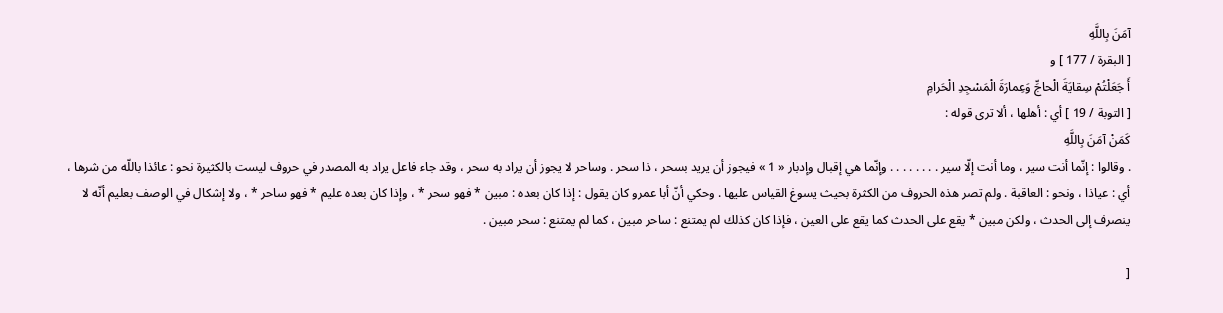آمَنَ بِاللَّهِ
[ البقرة / 177 ] و
أَ جَعَلْتُمْ سِقايَةَ الْحاجِّ وَعِمارَةَ الْمَسْجِدِ الْحَرامِ
[ التوبة / 19 ] أي : أهلها ، ألا ترى قوله :
كَمَنْ آمَنَ بِاللَّهِ
. وقالوا : إنّما أنت سير ، وما أنت إلّا سير . . . . . . . . وإنّما هي إقبال وإدبار « 1 » فيجوز أن يريد بسحر ، ذا سحر . وساحر لا يجوز أن يراد به سحر ، وقد جاء فاعل يراد به المصدر في حروف ليست بالكثيرة نحو : عائذا باللّه من شرها ، أي : عياذا ، ونحو : العاقبة . ولم تصر هذه الحروف من الكثرة بحيث يسوغ القياس عليها . وحكي أنّ أبا عمرو كان يقول : إذا كان بعده : مبين * فهو سحر * ، وإذا كان بعده عليم * فهو ساحر * ، ولا إشكال في الوصف بعليم أنّه لا ينصرف إلى الحدث ، ولكن مبين * يقع على الحدث كما يقع على العين ، فإذا كان كذلك لم يمتنع : ساحر مبين ، كما لم يمتنع : سحر مبين .

[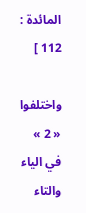المائدة : 112 ]

واختلفوا « 2 » في الياء والتاء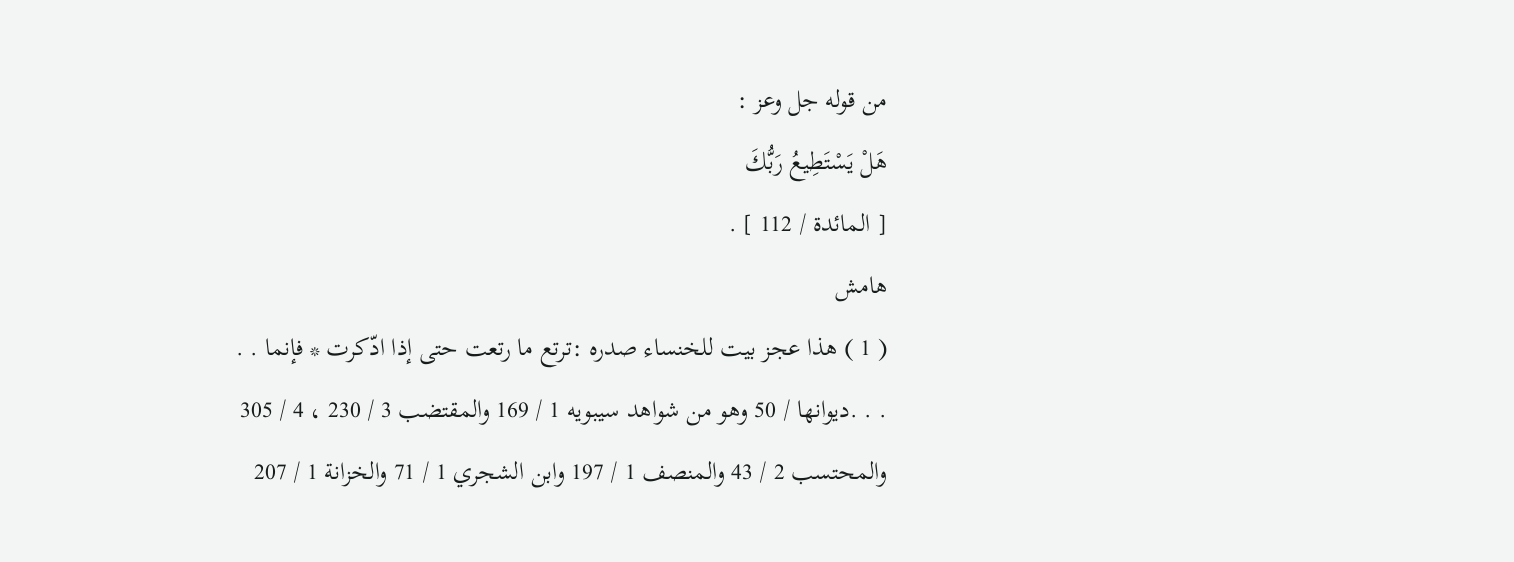من قوله جل وعز :
هَلْ يَسْتَطِيعُ رَبُّكَ
[ المائدة / 112 ] .
هامش
( 1 ) هذا عجز بيت للخنساء صدره :ترتع ما رتعت حتى إذا ادّكرت * فإنما . . . . .ديوانها / 50 وهو من شواهد سيبويه 1 / 169 والمقتضب 3 / 230 ، 4 / 305 والمحتسب 2 / 43 والمنصف 1 / 197 وابن الشجري 1 / 71 والخزانة 1 / 207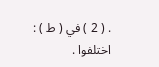. ( 2 ) في ( ط ) : اختلفوا .